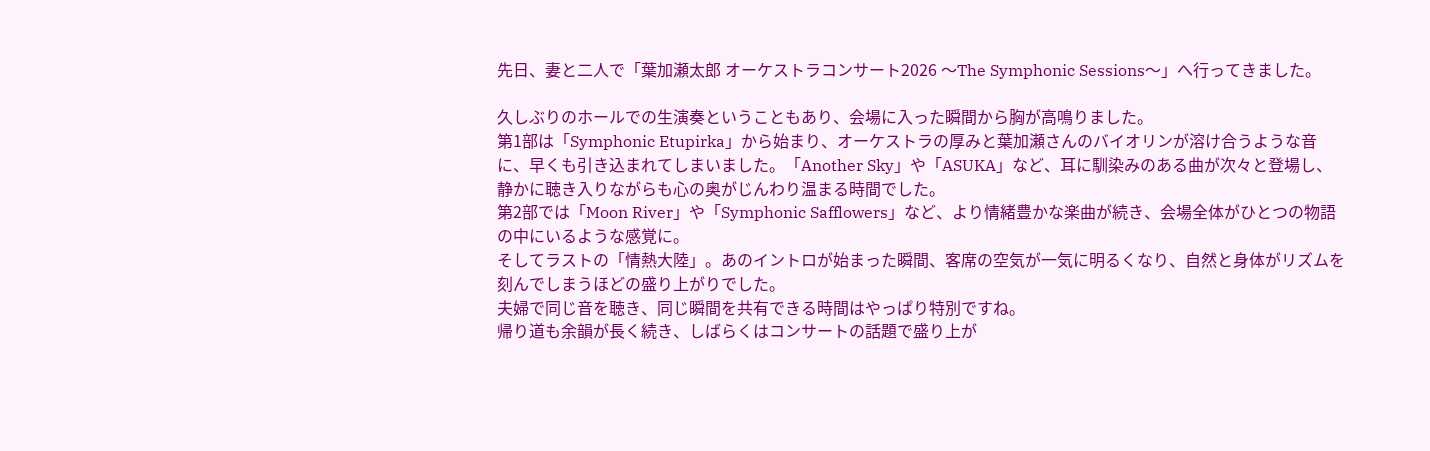先日、妻と二人で「葉加瀬太郎 オーケストラコンサート2026 〜The Symphonic Sessions〜」へ行ってきました。

久しぶりのホールでの生演奏ということもあり、会場に入った瞬間から胸が高鳴りました。
第1部は「Symphonic Etupirka」から始まり、オーケストラの厚みと葉加瀬さんのバイオリンが溶け合うような音に、早くも引き込まれてしまいました。「Another Sky」や「ASUKA」など、耳に馴染みのある曲が次々と登場し、静かに聴き入りながらも心の奥がじんわり温まる時間でした。
第2部では「Moon River」や「Symphonic Safflowers」など、より情緒豊かな楽曲が続き、会場全体がひとつの物語の中にいるような感覚に。
そしてラストの「情熱大陸」。あのイントロが始まった瞬間、客席の空気が一気に明るくなり、自然と身体がリズムを刻んでしまうほどの盛り上がりでした。
夫婦で同じ音を聴き、同じ瞬間を共有できる時間はやっぱり特別ですね。
帰り道も余韻が長く続き、しばらくはコンサートの話題で盛り上が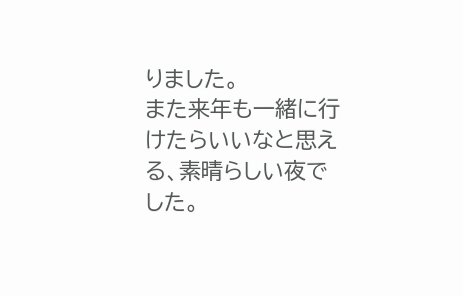りました。
また来年も一緒に行けたらいいなと思える、素晴らしい夜でした。